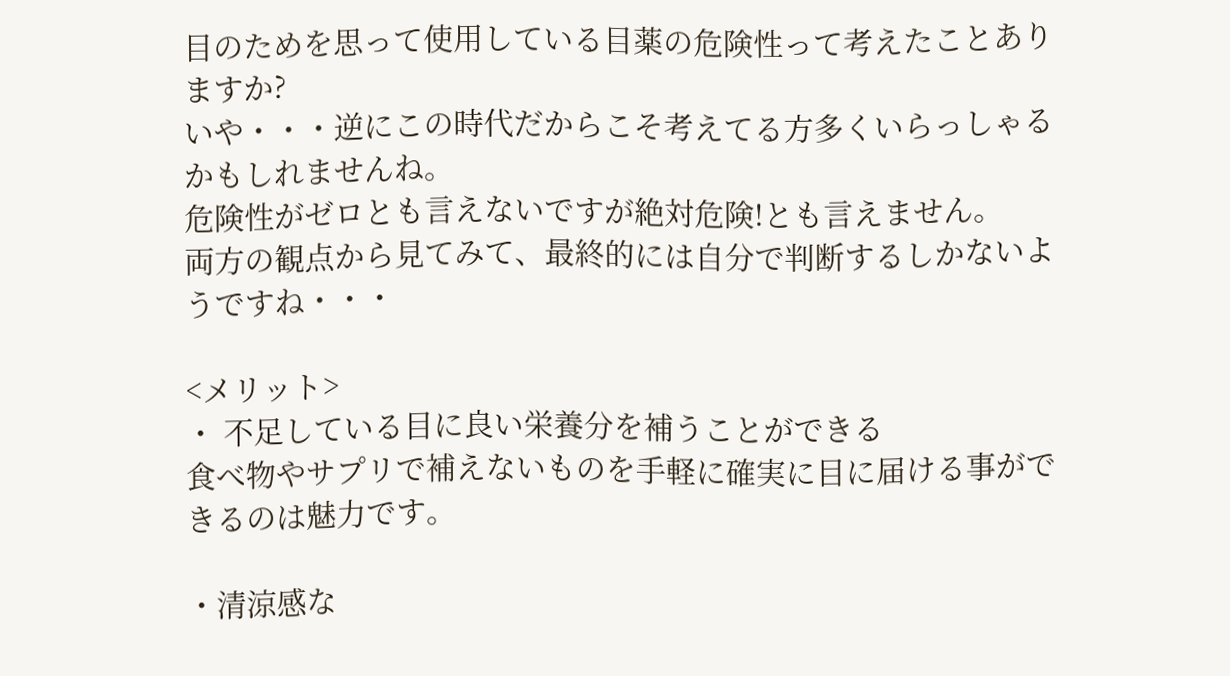目のためを思って使用している目薬の危険性って考えたことありますか?
いや・・・逆にこの時代だからこそ考えてる方多くいらっしゃるかもしれませんね。
危険性がゼロとも言えないですが絶対危険!とも言えません。
両方の観点から見てみて、最終的には自分で判断するしかないようですね・・・

<メリット>
・ 不足している目に良い栄養分を補うことができる
食べ物やサプリで補えないものを手軽に確実に目に届ける事ができるのは魅力です。

・清涼感な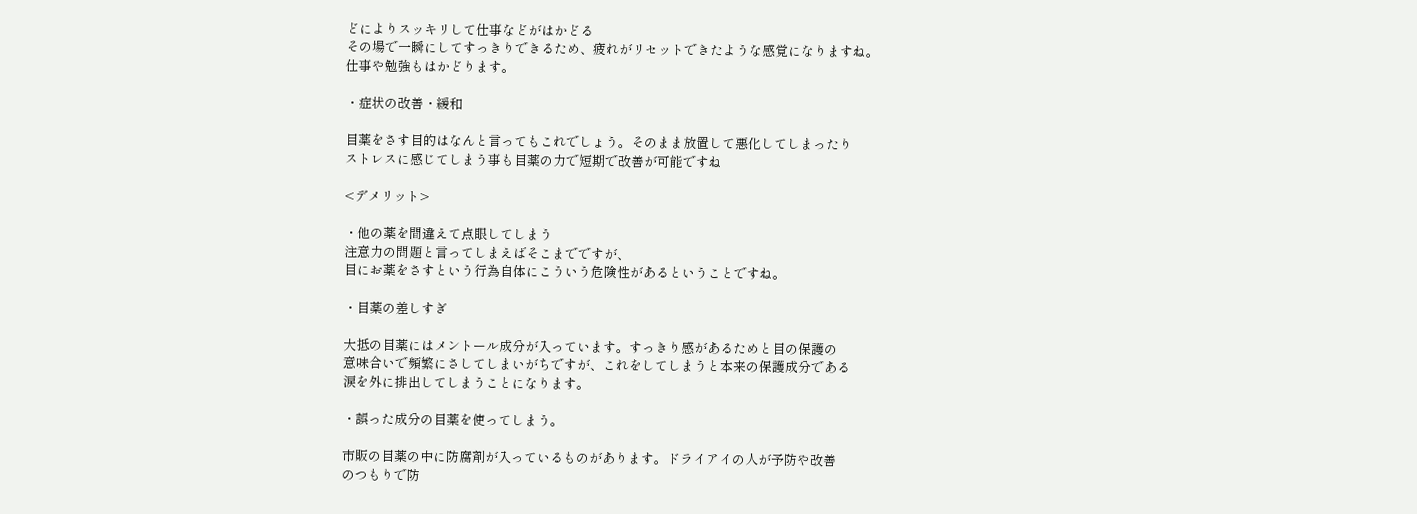どによりスッキリして仕事などがはかどる
その場で一瞬にしてすっきりできるため、疲れがリセットできたような感覚になりますね。
仕事や勉強もはかどります。

・症状の改善・緩和

目薬をさす目的はなんと言ってもこれでしょう。そのまま放置して悪化してしまったり
ストレスに感じてしまう事も目薬の力で短期で改善が可能ですね

<デメリット>

・他の薬を間違えて点眼してしまう
注意力の問題と言ってしまえばそこまでですが、
目にお薬をさすという行為自体にこういう危険性があるということですね。

・目薬の差しすぎ

大抵の目薬にはメントール成分が入っています。すっきり感があるためと目の保護の
意味合いで頻繁にさしてしまいがちですが、これをしてしまうと本来の保護成分である
涙を外に排出してしまうことになります。

・誤った成分の目薬を使ってしまう。

市販の目薬の中に防腐剤が入っているものがあります。ドライアイの人が予防や改善
のつもりで防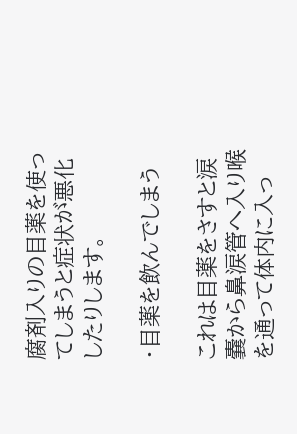腐剤入りの目薬を使ってしまうと症状が悪化したりします。

・目薬を飲んでしまう

これは目薬をさすと涙嚢から鼻涙管へ入り喉を通って体内に入っ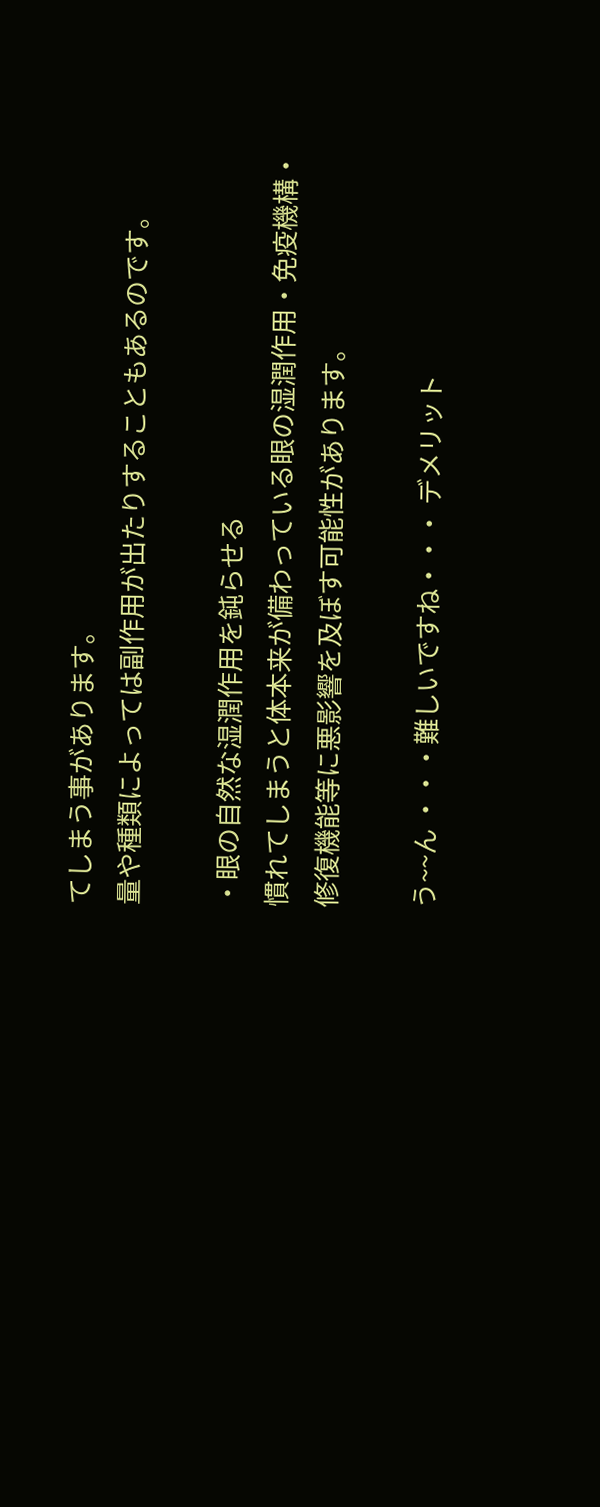てしまう事があります。
量や種類によっては副作用が出たりすることもあるのです。

・眼の自然な湿潤作用を鈍らせる
慣れてしまうと体本来が備わっている眼の湿潤作用・免疫機構・
修復機能等に悪影響を及ぼす可能性があります。

う~~ん ・・・難しいですね・・・ デメリット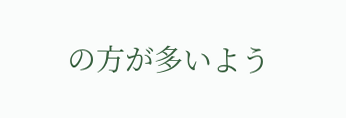の方が多いよう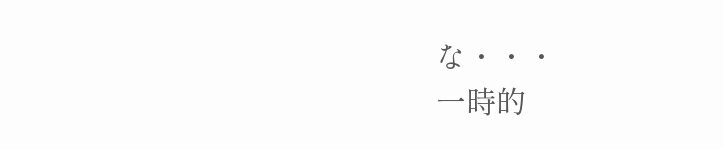な・・・
一時的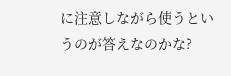に注意しながら使うというのが答えなのかな?